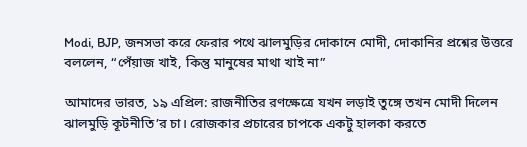Modi, BJP, জনসভা করে ফেরার পথে ঝালমুড়ির দোকানে মোদী, দোকানির প্রশ্নের উত্তরে বললেন, “পেঁয়াজ খাই, কিন্তু মানুষের মাথা খাই না”

আমাদের ভারত, ১৯ এপ্রিল: রাজনীতির রণক্ষেত্রে যখন লড়াই তুঙ্গে তখন মোদী দিলেন ঝালমুড়ি কূটনীতি’র চা। রোজকার প্রচারের চাপকে একটু হালকা করতে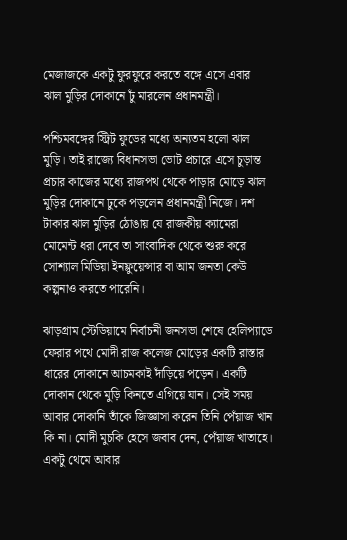মেজাজকে একটু ফুরফুরে করতে বঙ্গে এসে এবার
ঝাল মুড়ির দোকানে ঢুঁ মারলেন প্রধানমন্ত্রী।

পশ্চিমবঙ্গের স্ট্রিট ফুডের মধ্যে অন্যতম হলো ঝাল মুড়ি। তাই রাজ্যে বিধানসভা ভোট প্রচারে এসে চুড়ান্ত প্রচার কাজের মধ্যে রাজপথ থেকে পাড়ার মোড়ে ঝাল মুড়ির দোকানে ঢুকে পড়লেন প্রধানমন্ত্রী নিজে। দশ টাকার ঝাল মুড়ির ঠোঙায় যে রাজকীয় ক্যামেরা মোমেন্ট ধরা দেবে তা সাংবাদিক থেকে শুরু করে সোশ্যাল মিডিয়া ইনফ্লুয়েন্সার বা আম জনতা কেউ কল্পনাও করতে পারেনি।

ঝাড়গ্রাম স্টেডিয়ামে নির্বাচনী জনসভা শেষে হেলিপ্যাডে ফেরার পথে মোদী রাজ কলেজ মোড়ের একটি রাস্তার ধারের দোকানে আচমকাই দাঁড়িয়ে পড়েন। একটি দোকান থেকে মুড়ি কিনতে এগিয়ে যান। সেই সময় আবার দোকানি তাঁকে জিজ্ঞাসা করেন তিনি পেঁয়াজ খান কি না। মোদী মুচকি হেসে জবাব দেন, পেঁয়াজ খাতাহে। একটু থেমে আবার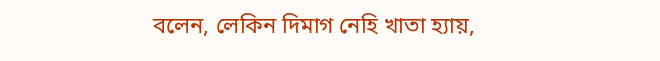বলেন, লেকিন দিমাগ নেহি খাতা হ্যায়,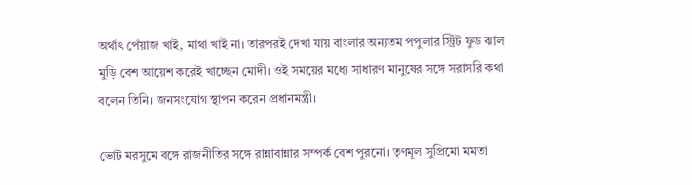অর্থাৎ পেঁয়াজ খাই, মাথা খাই না। তারপরই দেখা যায় বাংলার অন্যতম পপুলার স্ট্রিট ফুড ঝাল মুড়ি বেশ আয়েশ করেই খাচ্ছেন মোদী। ওই সময়ের মধ্যে সাধারণ মানুষের সঙ্গে সরাসরি কথা বলেন তিনি। জনসংযোগ স্থাপন করেন প্রধানমন্ত্রী।

ভোট মরসুমে বঙ্গে রাজনীতির সঙ্গে রান্নাবান্নার সম্পর্ক বেশ পুরনো। তৃণমূল সুপ্রিমো মমতা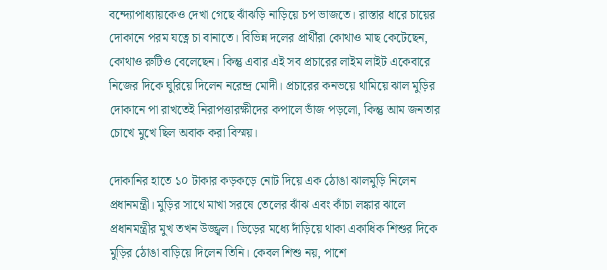বন্দ্যোপাধ্যায়কেও দেখা গেছে ঝাঁঝড়ি নাড়িয়ে চপ ভাজতে। রাস্তার ধারে চায়ের দোকানে পরম যত্নে চা বানাতে। বিভিন্ন দলের প্রার্থীরা কোথাও মাছ কেটেছেন, কোথাও রুটিও বেলেছেন। কিন্তু এবার এই সব প্রচারের লাইম লাইট একেবারে নিজের দিকে ঘুরিয়ে দিলেন নরেন্দ্র মোদী। প্রচারের কনভয়ে থামিয়ে ঝাল মুড়ির দোকানে পা রাখতেই নিরাপত্তারক্ষীদের কপালে ভাঁজ পড়লো, কিন্তু আম জনতার চোখে মুখে ছিল অবাক করা বিস্ময়।

দোকানির হাতে ১০ টাকার কড়কড়ে নোট দিয়ে এক ঠোঙা ঝালমুড়ি নিলেন প্রধানমন্ত্রী। মুড়ির সাথে মাখা সরষে তেলের ঝাঁঝ এবং কাঁচা লঙ্কার ঝালে প্রধানমন্ত্রীর মুখ তখন উজ্জ্বল। ভিড়ের মধ্যে দাঁড়িয়ে থাকা একাধিক শিশুর দিকে মুড়ির ঠোঙা বাড়িয়ে দিলেন তিনি। কেবল শিশু নয়, পাশে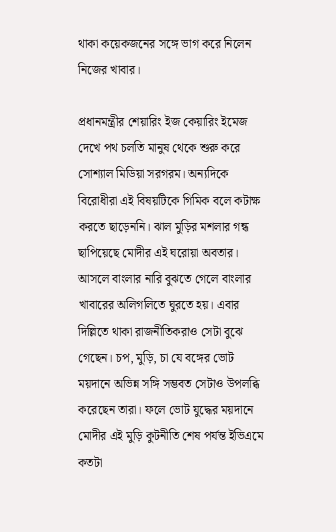থাকা কয়েকজনের সঙ্গে ভাগ করে নিলেন নিজের খাবার।

প্রধানমন্ত্রীর শেয়ারিং ইজ কেয়ারিং ইমেজ দেখে পথ চলতি মানুষ থেকে শুরু করে সোশ্যাল মিডিয়া সরগরম। অন্যদিকে বিরোধীরা এই বিষয়টিকে গিমিক বলে কটাক্ষ করতে ছাড়েননি। ঝাল মুড়ির মশলার গন্ধ ছাপিয়েছে মোদীর এই ঘরোয়া অবতার। আসলে বাংলার নারি বুঝতে গেলে বাংলার খাবারের অলিগলিতে ঘুরতে হয়। এবার দিল্লিতে থাকা রাজনীতিকরাও সেটা বুঝে গেছেন। চপ, মুড়ি, চা যে বঙ্গের ভোট ময়দানে অভিন্ন সঙ্গি সম্ভবত সেটাও উপলব্ধি করেছেন তারা। ফলে ভোট যুদ্ধের ময়দানে মোদীর এই মুড়ি কুটনীতি শেষ পর্যন্ত ইভিএমে কতটা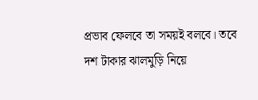প্রভাব ফেলবে তা সময়ই বলবে। তবে দশ টাকার ঝালমুড়ি নিয়ে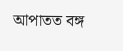আপাতত বঙ্গ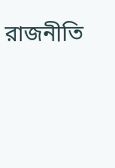রাজনীতি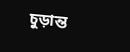চুড়ান্ত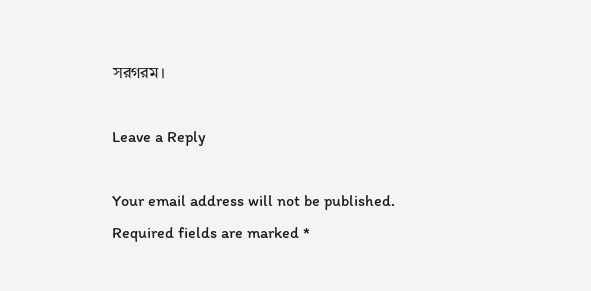সরগরম।

Leave a Reply

Your email address will not be published. Required fields are marked *